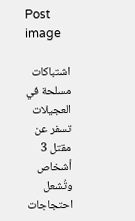Post image

اشتباكات مسلحة في العجيلات تسفر عن مقتل 3 أشخاص وتُشعل احتجاجات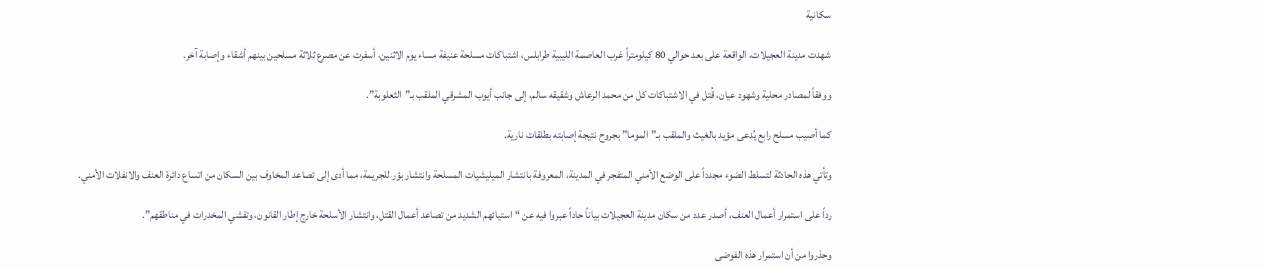سكانية

شهدت مدينة العجيلات، الواقعة على بعد حوالي 80 كيلومتراً غرب العاصمة الليبية طرابلس، اشتباكات مسلحة عنيفة مساء يوم الاثنين، أسفرت عن مصرع ثلاثة مسلحين بينهم أشقاء وإصابة آخر.

ووفقاً لمصادر محلية وشهود عيان، قُتل في الاشتباكات كل من محمد الرعاش وشقيقه سالم، إلى جانب أيوب المشرقي الملقب بـ”الثعلوبة”.

كما أصيب مسلح رابع يُدعى مؤيد بالغيث والملقب بـ”الموما” بجروح نتيجة إصابته بطلقات نارية.

وتأتي هذه الحادثة لتسلط الضوء مجدداً على الوضع الأمني المتفجر في المدينة، المعروفة بانتشار الميليشيات المسلحة وانتشار بؤر للجريمة، مما أدى إلى تصاعد المخاوف بين السكان من اتساع دائرة العنف والانفلات الأمني.

رداً على استمرار أعمال العنف، أصدر عدد من سكان مدينة العجيلات بياناً حاداً عبروا فيه عن “استيائهم الشديد من تصاعد أعمال القتل، وانتشار الأسلحة خارج إطار القانون، وتفشي المخدرات في مناطقهم”.

وحذروا من أن استمرار هذه الفوضى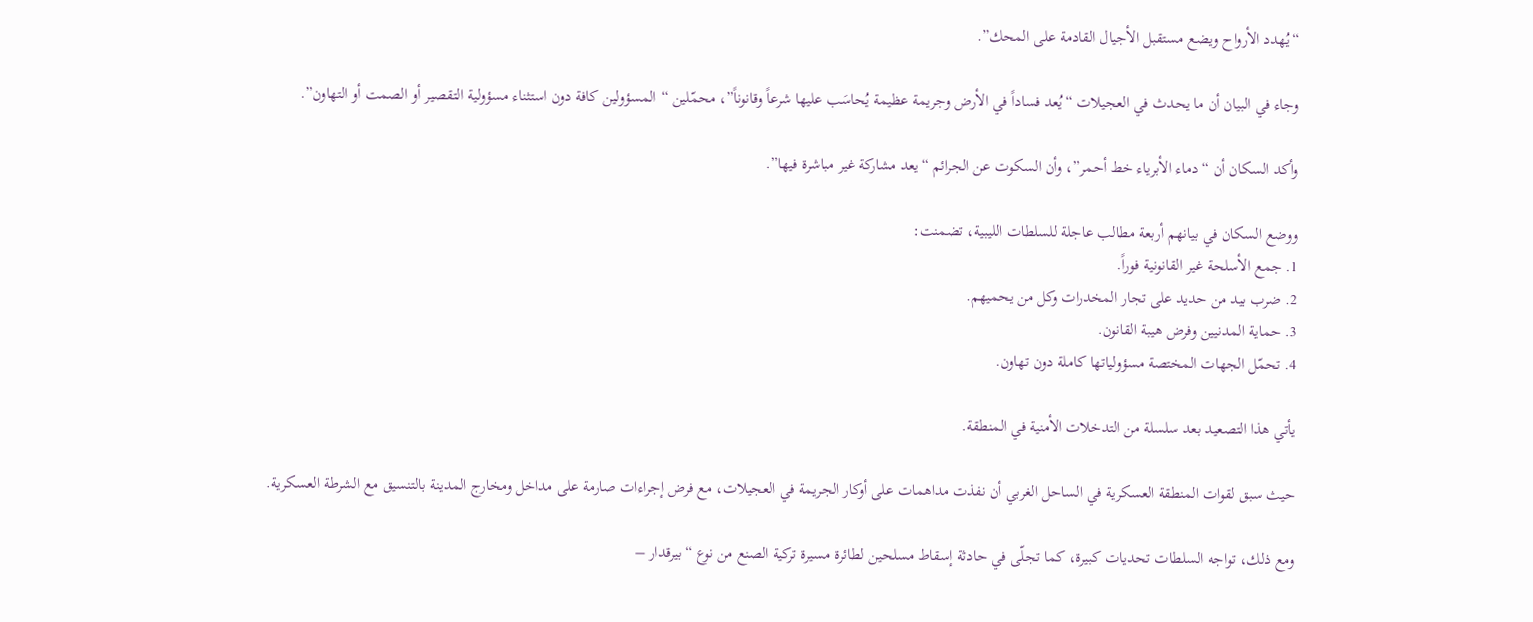“يُهدد الأرواح ويضع مستقبل الأجيال القادمة على المحك”.

وجاء في البيان أن ما يحدث في العجيلات “يُعد فساداً في الأرض وجريمة عظيمة يُحاسَب عليها شرعاً وقانوناً”، محمّلين “المسؤولين كافة دون استثناء مسؤولية التقصير أو الصمت أو التهاون”.

وأكد السكان أن “دماء الأبرياء خط أحمر”، وأن السكوت عن الجرائم “يعد مشاركة غير مباشرة فيها”.

ووضع السكان في بيانهم أربعة مطالب عاجلة للسلطات الليبية، تضمنت:
1. جمع الأسلحة غير القانونية فوراً.
2. ضرب بيد من حديد على تجار المخدرات وكل من يحميهم.
3. حماية المدنيين وفرض هيبة القانون.
4. تحمّل الجهات المختصة مسؤولياتها كاملة دون تهاون.

يأتي هذا التصعيد بعد سلسلة من التدخلات الأمنية في المنطقة.

حيث سبق لقوات المنطقة العسكرية في الساحل الغربي أن نفذت مداهمات على أوكار الجريمة في العجيلات، مع فرض إجراءات صارمة على مداخل ومخارج المدينة بالتنسيق مع الشرطة العسكرية.

ومع ذلك، تواجه السلطات تحديات كبيرة، كما تجلّى في حادثة إسقاط مسلحين لطائرة مسيرة تركية الصنع من نوع “بيرقدار –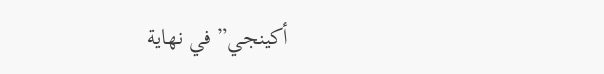أكينجي” في نهاية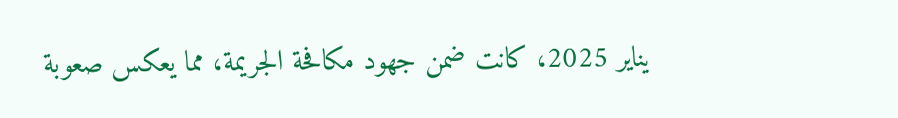يناير 2025، كانت ضمن جهود مكافحة الجريمة، مما يعكس صعوبة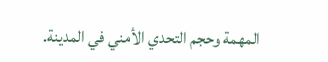المهمة وحجم التحدي الأمني في المدينة.